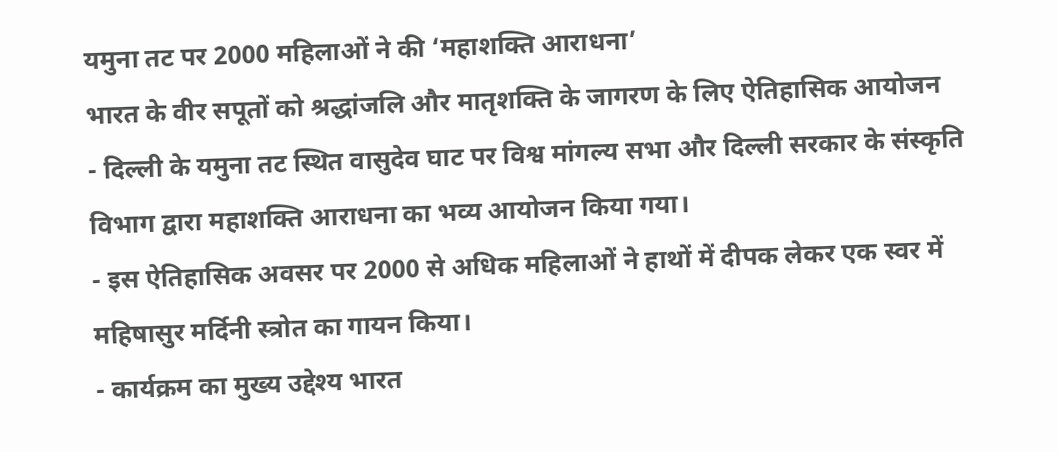यमुना तट पर 2000 महिलाओं ने की ‘महाशक्ति आराधना’
भारत के वीर सपूतों को श्रद्धांजलि और मातृशक्ति के जागरण के लिए ऐतिहासिक आयोजन
- दिल्ली के यमुना तट स्थित वासुदेव घाट पर विश्व मांगल्य सभा और दिल्ली सरकार के संस्कृति विभाग द्वारा महाशक्ति आराधना का भव्य आयोजन किया गया।
- इस ऐतिहासिक अवसर पर 2000 से अधिक महिलाओं ने हाथों में दीपक लेकर एक स्वर में महिषासुर मर्दिनी स्त्रोत का गायन किया।
- कार्यक्रम का मुख्य उद्देश्य भारत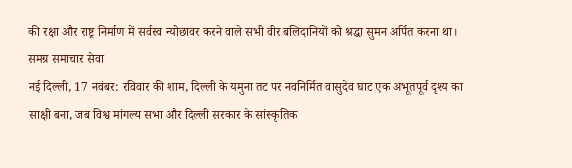की रक्षा और राष्ट्र निर्माण में सर्वस्व न्योछावर करने वाले सभी वीर बलिदानियों को श्रद्धा सुमन अर्पित करना था।
समग्र समाचार सेवा
नई दिल्ली, 17 नवंबर: रविवार की शाम, दिल्ली के यमुना तट पर नवनिर्मित वासुदेव घाट एक अभूतपूर्व दृश्य का साक्षी बना, जब विश्व मांगल्य सभा और दिल्ली सरकार के सांस्कृतिक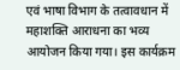एवं भाषा विभाग के तत्वावधान में महाशक्ति आराधना का भव्य आयोजन किया गया। इस कार्यक्रम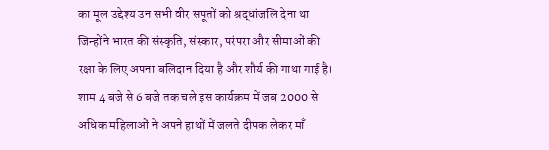का मूल उद्देश्य उन सभी वीर सपूतों को श्रद्धांजलि देना था जिन्होंने भारत की संस्कृति, संस्कार, परंपरा और सीमाओं की रक्षा के लिए अपना बलिदान दिया है और शौर्य की गाथा गाई है।
शाम 4 बजे से 6 बजे तक चले इस कार्यक्रम में जब 2000 से अधिक महिलाओं ने अपने हाथों में जलते दीपक लेकर माँ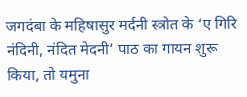जगदंबा के महिषासुर मर्दनी स्त्रोत के ‘ए गिरि नंदिनी, नंदित मेदनी’ पाठ का गायन शुरू किया, तो यमुना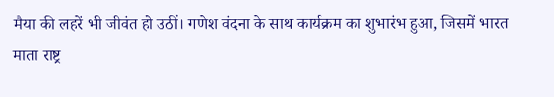मैया की लहरें भी जीवंत हो उठीं। गणेश वंदना के साथ कार्यक्रम का शुभारंभ हुआ, जिसमें भारत माता राष्ट्र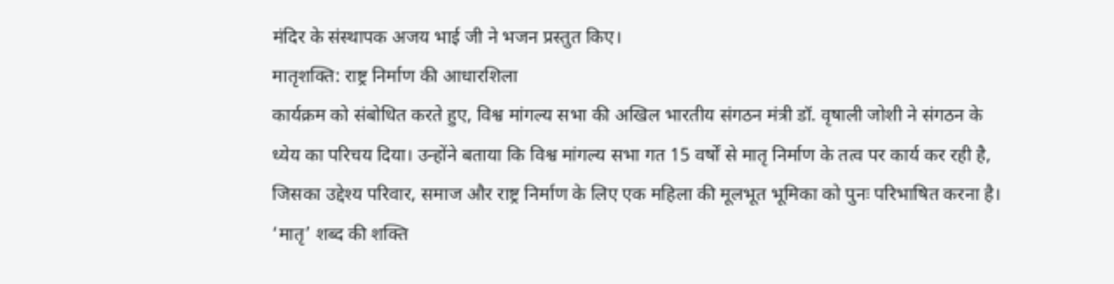मंदिर के संस्थापक अजय भाई जी ने भजन प्रस्तुत किए।
मातृशक्ति: राष्ट्र निर्माण की आधारशिला
कार्यक्रम को संबोधित करते हुए, विश्व मांगल्य सभा की अखिल भारतीय संगठन मंत्री डॉ. वृषाली जोशी ने संगठन के ध्येय का परिचय दिया। उन्होंने बताया कि विश्व मांगल्य सभा गत 15 वर्षों से मातृ निर्माण के तत्व पर कार्य कर रही है, जिसका उद्देश्य परिवार, समाज और राष्ट्र निर्माण के लिए एक महिला की मूलभूत भूमिका को पुनः परिभाषित करना है। ‘मातृ’ शब्द की शक्ति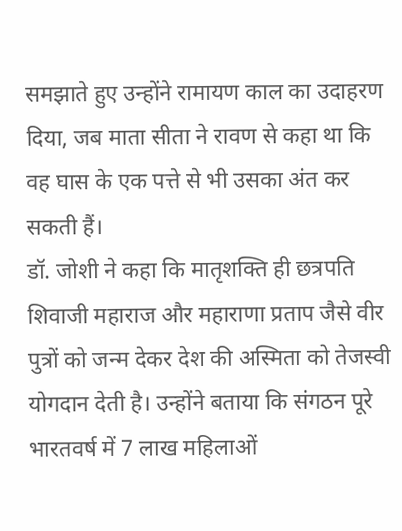समझाते हुए उन्होंने रामायण काल का उदाहरण दिया, जब माता सीता ने रावण से कहा था कि वह घास के एक पत्ते से भी उसका अंत कर सकती हैं।
डॉ. जोशी ने कहा कि मातृशक्ति ही छत्रपति शिवाजी महाराज और महाराणा प्रताप जैसे वीर पुत्रों को जन्म देकर देश की अस्मिता को तेजस्वी योगदान देती है। उन्होंने बताया कि संगठन पूरे भारतवर्ष में 7 लाख महिलाओं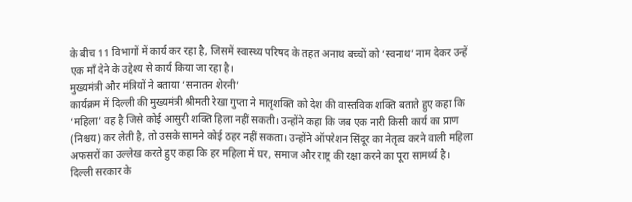के बीच 11 विभागों में कार्य कर रहा है, जिसमें स्वास्थ्य परिषद के तहत अनाथ बच्चों को ‘स्वनाथ’ नाम देकर उन्हें एक माँ देने के उद्देश्य से कार्य किया जा रहा है।
मुख्यमंत्री और मंत्रियों ने बताया ‘सनातन शेरनी’
कार्यक्रम में दिल्ली की मुख्यमंत्री श्रीमती रेखा गुप्ता ने मातृशक्ति को देश की वास्तविक शक्ति बताते हुए कहा कि ‘महिला’ वह है जिसे कोई आसुरी शक्ति हिला नहीं सकती। उन्होंने कहा कि जब एक नारी किसी कार्य का प्राण (निश्चय) कर लेती है, तो उसके सामने कोई ठहर नहीं सकता। उन्होंने ऑपरेशन सिंदूर का नेतृत्व करने वाली महिला अफसरों का उल्लेख करते हुए कहा कि हर महिला में घर, समाज और राष्ट्र की रक्षा करने का पूरा सामर्थ्य है।
दिल्ली सरकार के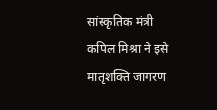सांस्कृतिक मंत्री कपिल मिश्रा ने इसे मातृशक्ति जागरण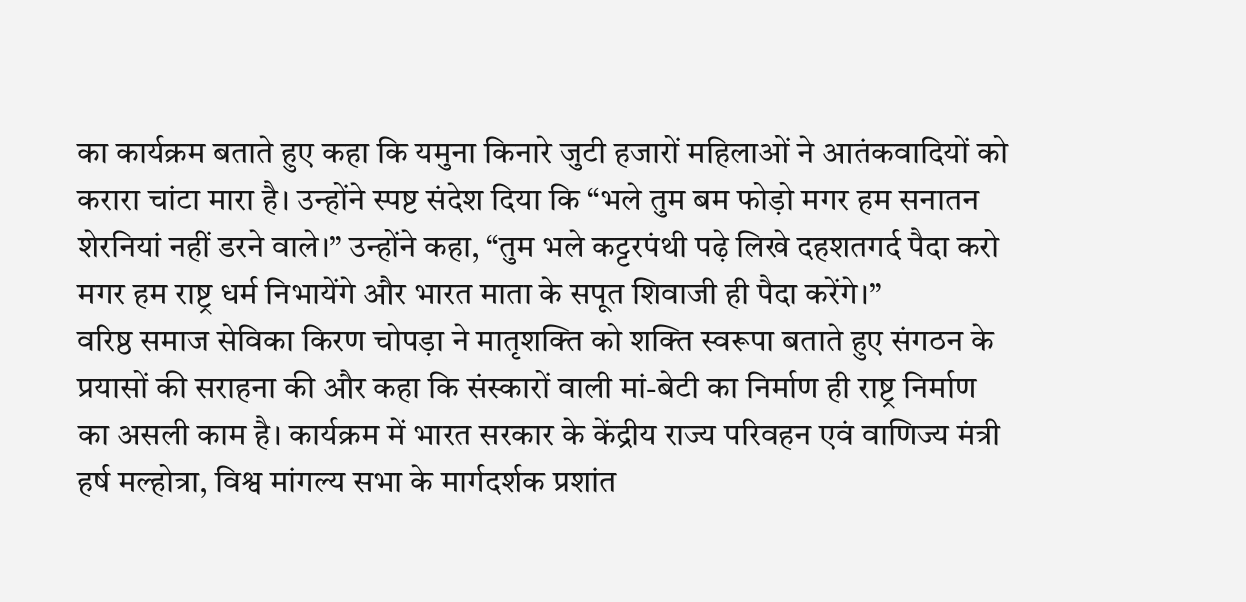का कार्यक्रम बताते हुए कहा कि यमुना किनारे जुटी हजारों महिलाओं ने आतंकवादियों को करारा चांटा मारा है। उन्होंने स्पष्ट संदेश दिया कि “भले तुम बम फोड़ो मगर हम सनातन शेरनियां नहीं डरने वाले।” उन्होंने कहा, “तुम भले कट्टरपंथी पढ़े लिखे दहशतगर्द पैदा करो मगर हम राष्ट्र धर्म निभायेंगे और भारत माता के सपूत शिवाजी ही पैदा करेंगे।”
वरिष्ठ समाज सेविका किरण चोपड़ा ने मातृशक्ति को शक्ति स्वरूपा बताते हुए संगठन के प्रयासों की सराहना की और कहा कि संस्कारों वाली मां-बेटी का निर्माण ही राष्ट्र निर्माण का असली काम है। कार्यक्रम में भारत सरकार के केंद्रीय राज्य परिवहन एवं वाणिज्य मंत्री हर्ष मल्होत्रा, विश्व मांगल्य सभा के मार्गदर्शक प्रशांत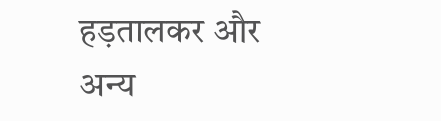हड़तालकर और अन्य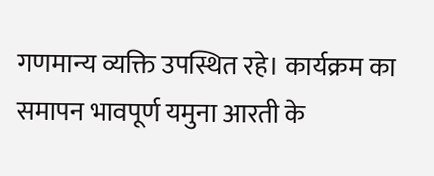गणमान्य व्यक्ति उपस्थित रहे। कार्यक्रम का समापन भावपूर्ण यमुना आरती के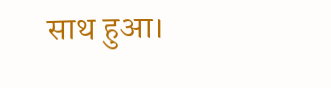साथ हुआ।